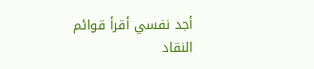أجد نفسي أقرأ قوائم النقاد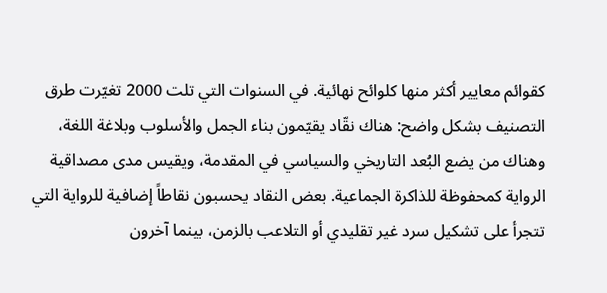كقوائم معايير أكثر منها كلوائح نهائية. في السنوات التي تلت 2000 تغيّرت طرق التصنيف بشكل واضح: هناك نقّاد يقيّمون بناء الجمل والأسلوب وبلاغة اللغة، وهناك من يضع البُعد التاريخي والسياسي في المقدمة، ويقيس مدى مصداقية الرواية كمحفوظة للذاكرة الجماعية. بعض النقاد يحسبون نقاطاً إضافية للرواية التي تتجرأ على تشكيل سرد غير تقليدي أو التلاعب بالزمن، بينما آخرون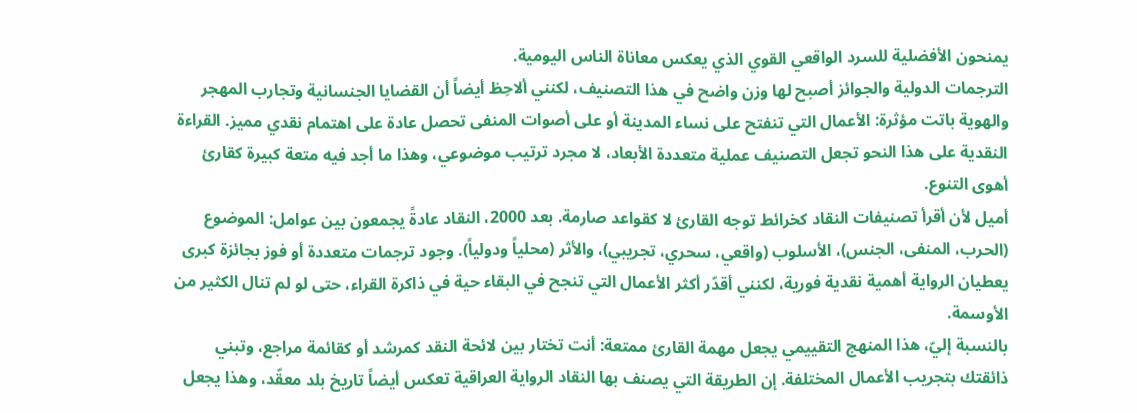يمنحون الأفضلية للسرد الواقعي القوي الذي يعكس معاناة الناس اليومية.
الترجمات الدولية والجوائز أصبح لها وزن واضح في هذا التصنيف، لكنني ألاحِظ أيضاً أن القضايا الجنسانية وتجارب المهجر والهوية باتت مؤثرة: الأعمال التي تنفتح على نساء المدينة أو على أصوات المنفى تحصل عادة على اهتمام نقدي مميز. القراءة النقدية على هذا النحو تجعل التصنيف عملية متعددة الأبعاد، لا مجرد ترتيب موضوعي، وهذا ما أجد فيه متعة كبيرة كقارئ أهوى التنوع.
أميل لأن أقرأ تصنيفات النقاد كخرائط توجه القارئ لا كقواعد صارمة. بعد 2000، النقاد عادةً يجمعون بين عوامل: الموضوع (الحرب، المنفى، الجنس)، الأسلوب (واقعي، سحري، تجريبي)، والأثر (محلياً ودولياً). وجود ترجمات متعددة أو فوز بجائزة كبرى يعطيان الرواية أهمية نقدية فورية، لكنني أقدّر أكثر الأعمال التي تنجح في البقاء حية في ذاكرة القراء، حتى لو لم تنال الكثير من الأوسمة.
بالنسبة إليّ، هذا المنهج التقييمي يجعل مهمة القارئ ممتعة: أنت تختار بين لائحة النقد كمرشد أو كقائمة مراجع، وتبني ذائقتك بتجريب الأعمال المختلفة. إن الطريقة التي يصنف بها النقاد الرواية العراقية تعكس أيضاً تاريخ بلد معقّد، وهذا يجعل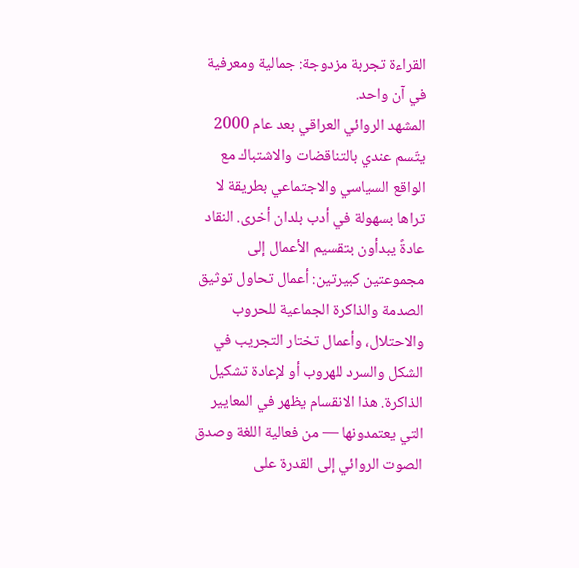القراءة تجربة مزدوجة: جمالية ومعرفية في آن واحد.
المشهد الروائي العراقي بعد عام 2000 يتّسم عندي بالتناقضات والاشتباك مع الواقع السياسي والاجتماعي بطريقة لا تراها بسهولة في أدب بلدان أخرى. النقاد عادةً يبدأون بتقسيم الأعمال إلى مجموعتين كبيرتين: أعمال تحاول توثيق الصدمة والذاكرة الجماعية للحروب والاحتلال، وأعمال تختار التجريب في الشكل والسرد للهروب أو لإعادة تشكيل الذاكرة. هذا الانقسام يظهر في المعايير التي يعتمدونها — من فعالية اللغة وصدق الصوت الروائي إلى القدرة على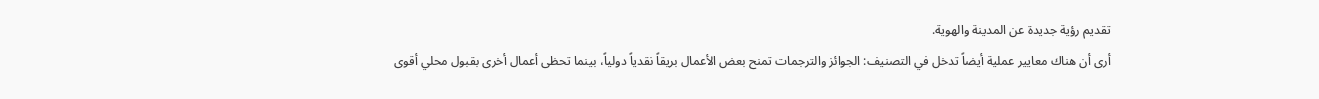تقديم رؤية جديدة عن المدينة والهوية.
أرى أن هناك معايير عملية أيضاً تدخل في التصنيف: الجوائز والترجمات تمنح بعض الأعمال بريقاً نقدياً دولياً، بينما تحظى أعمال أخرى بقبول محلي أقوى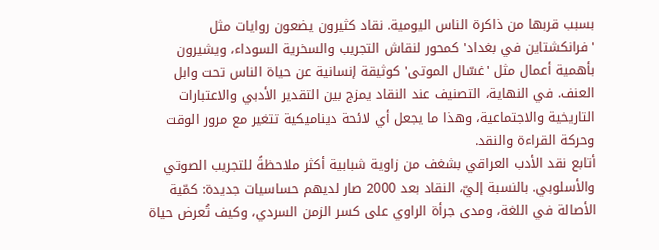بسبب قربها من ذاكرة الناس اليومية. نقاد كثيرون يضعون روايات مثل 'فرانكشتاين في بغداد' كمحور لنقاش التجريب والسخرية السوداء، ويشيرون بأهمية أعمال مثل 'غسّال الموتى' كوثيقة إنسانية عن حياة الناس تحت وابل العنف. في النهاية، التصنيف عند النقاد يمزج بين التقدير الأدبي والاعتبارات التاريخية والاجتماعية، وهذا ما يجعل أي لائحة ديناميكية تتغير مع مرور الوقت وحركة القراءة والنقد.
أتابع نقد الأدب العراقي بشغف من زاوية شبابية أكثر ملاحظةً للتجريب الصوتي والأسلوبي. بالنسبة إليّ، النقاد بعد 2000 صار لديهم حساسيات جديدة: كمّية الأصالة في اللغة، ومدى جرأة الراوي على كسر الزمن السردي، وكيف تُعرض حياة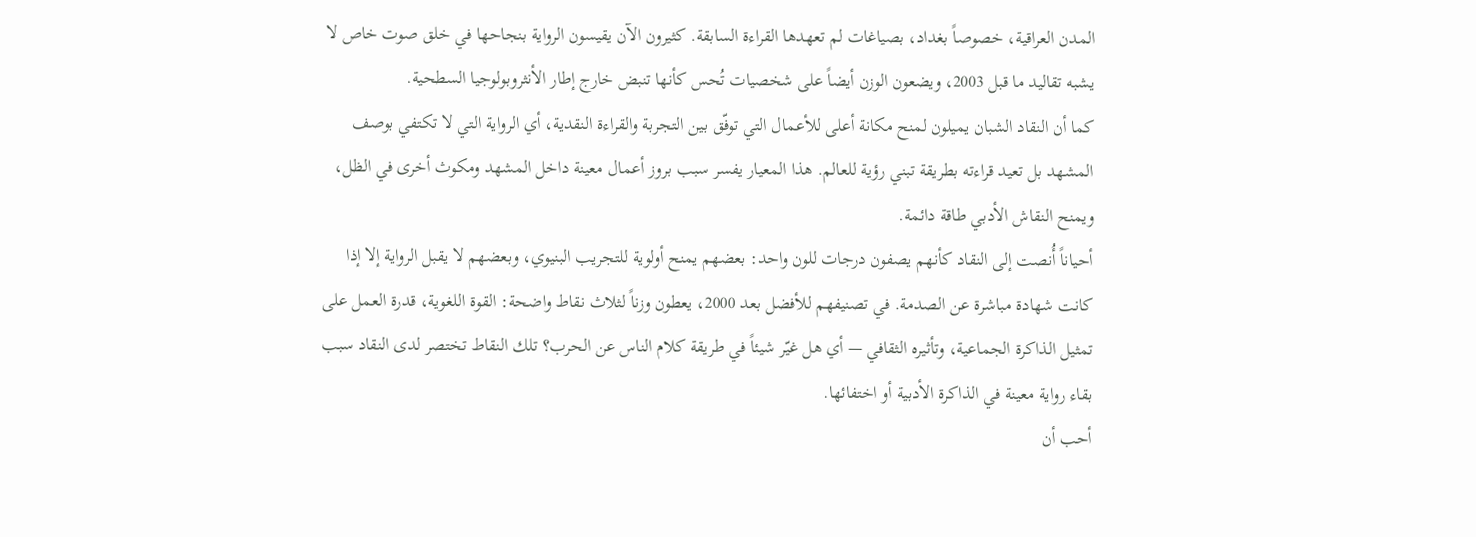المدن العراقية، خصوصاً بغداد، بصياغات لم تعهدها القراءة السابقة. كثيرون الآن يقيسون الرواية بنجاحها في خلق صوت خاص لا يشبه تقاليد ما قبل 2003، ويضعون الوزن أيضاً على شخصيات تُحس كأنها تنبض خارج إطار الأنثروبولوجيا السطحية.
كما أن النقاد الشبان يميلون لمنح مكانة أعلى للأعمال التي توفّق بين التجربة والقراءة النقدية، أي الرواية التي لا تكتفي بوصف المشهد بل تعيد قراءته بطريقة تبني رؤية للعالم. هذا المعيار يفسر سبب بروز أعمال معينة داخل المشهد ومكوث أخرى في الظل، ويمنح النقاش الأدبي طاقة دائمة.
أحياناً أُنصت إلى النقاد كأنهم يصفون درجات للون واحد: بعضهم يمنح أولوية للتجريب البنيوي، وبعضهم لا يقبل الرواية إلا إذا كانت شهادة مباشرة عن الصدمة. في تصنيفهم للأفضل بعد 2000، يعطون وزناً لثلاث نقاط واضحة: القوة اللغوية، قدرة العمل على تمثيل الذاكرة الجماعية، وتأثيره الثقافي — أي هل غيّر شيئاً في طريقة كلام الناس عن الحرب؟ تلك النقاط تختصر لدى النقاد سبب بقاء رواية معينة في الذاكرة الأدبية أو اختفائها.
أحب أن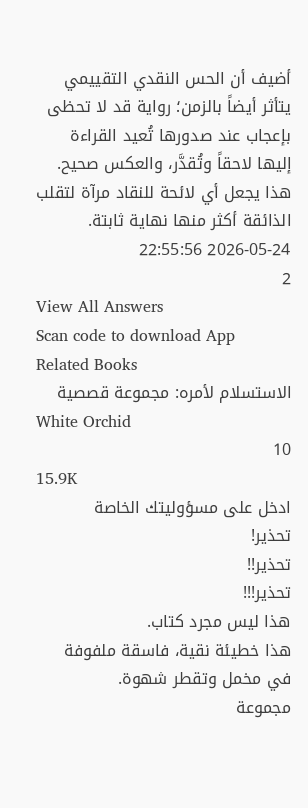أضيف أن الحس النقدي التقييمي يتأثر أيضاً بالزمن؛ رواية قد لا تحظى بإعجاب عند صدورها تُعيد القراءة إليها لاحقاً وتُقدَّر، والعكس صحيح. هذا يجعل أي لائحة للنقاد مرآة لتقلب الذائقة أكثر منها نهاية ثابتة.
2026-05-24 22:55:56
2
View All Answers
Scan code to download App
Related Books
الاستسلام لأمره: مجموعة قصصية
White Orchid
10
15.9K
ادخل على مسؤوليتك الخاصة
تحذير!
تحذير!!
تحذير!!!
هذا ليس مجرد كتاب.
هذا خطيئة نقية، فاسقة ملفوفة في مخمل وتقطر شهوة.
مجموعة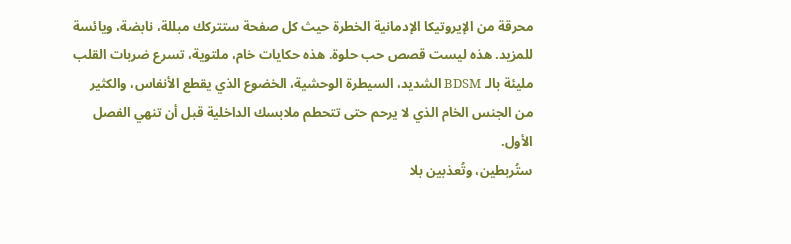محرقة من الإيروتيكا الإدمانية الخطرة حيث كل صفحة ستتركك مبللة، نابضة، ويائسة للمزيد. هذه ليست قصص حب حلوة. هذه حكايات خام، ملتوية، تسرع ضربات القلب مليئة بالـ BDSM الشديد، السيطرة الوحشية، الخضوع الذي يقطع الأنفاس، والكثير من الجنس الخام الذي لا يرحم حتى تتحطم ملابسك الداخلية قبل أن تنهي الفصل الأول.
ستُربطين، وتُعذبين بلا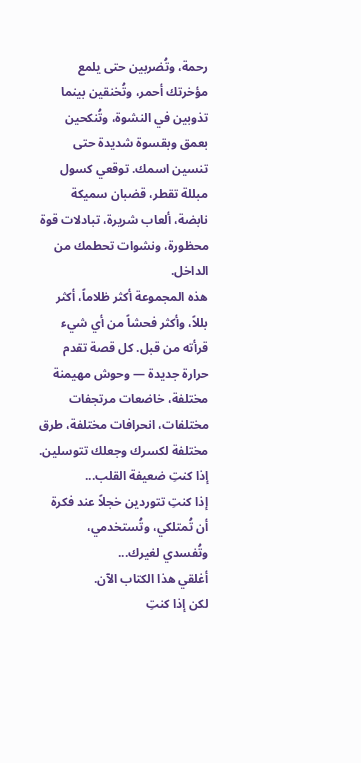رحمة، وتُضربين حتى يلمع مؤخرتك أحمر، وتُخنقين بينما تذوبين في النشوة، وتُنكحين بعمق وبقسوة شديدة حتى تنسين اسمك. توقعي كسول مبللة تقطر، قضبان سميكة نابضة، ألعاب شريرة، تبادلات قوة محظورة، ونشوات تحطمك من الداخل.
هذه المجموعة أكثر ظلاماً، أكثر بللاً، وأكثر فحشاً من أي شيء قرأته من قبل. كل قصة تقدم حرارة جديدة — وحوش مهيمنة مختلفة، خاضعات مرتجفات مختلفات، انحرافات مختلفة، طرق مختلفة لكسرك وجعلك تتوسلين.
إذا كنتِ ضعيفة القلب...
إذا كنتِ تتوردين خجلاً عند فكرة أن تُمتلكي، وتُستخدمي، وتُفسدي لغيرك...
أغلقي هذا الكتاب الآن.
لكن إذا كنتِ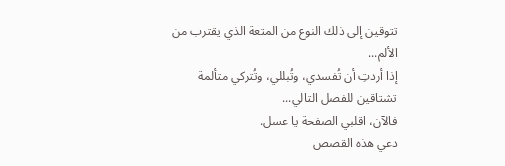تتوقين إلى ذلك النوع من المتعة الذي يقترب من الألم...
إذا أردتِ أن تُفسدي، وتُبللي، وتُتركي متألمة تشتاقين للفصل التالي...
فالآن، اقلبي الصفحة يا عسل.
دعي هذه القصص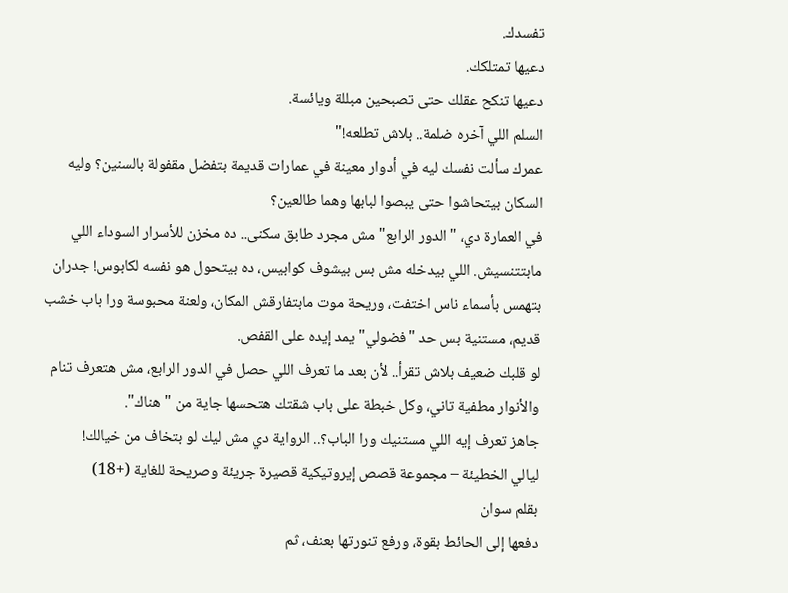تفسدك.
دعيها تمتلكك.
دعيها تنكح عقلك حتى تصبحين مبللة ويائسة.
السلم اللي آخره ضلمة.. بلاش تطلعه!"
عمرك سألت نفسك ليه في أدوار معينة في عمارات قديمة بتفضل مقفولة بالسنين؟ وليه السكان بيتحاشوا حتى يبصوا لبابها وهما طالعين؟
في العمارة دي، "الدور الرابع" مش مجرد طابق سكنى.. ده مخزن للأسرار السوداء اللي مابتتنسيش. اللي بيدخله مش بس بيشوف كوابيس، ده بيتحول هو نفسه لكابوس! جدران بتهمس بأسماء ناس اختفت، وريحة موت مابتفارقش المكان، ولعنة محبوسة ورا باب خشب قديم، مستنية بس حد "فضولي" يمد إيده على القفص.
لو قلبك ضعيف بلاش تقرأ.. لأن بعد ما تعرف اللي حصل في الدور الرابع، مش هتعرف تنام والأنوار مطفية تاني، وكل خبطة على باب شقتك هتحسها جاية من "هناك".
جاهز تعرف إيه اللي مستنيك ورا الباب؟.. الرواية دي مش ليك لو بتخاف من خيالك!
ليالي الخطيئة – مجموعة قصص إيروتيكية قصيرة جريئة وصريحة للغاية (+18)
بقلم سوان
دفعها إلى الحائط بقوة، ورفع تنورتها بعنف، ثم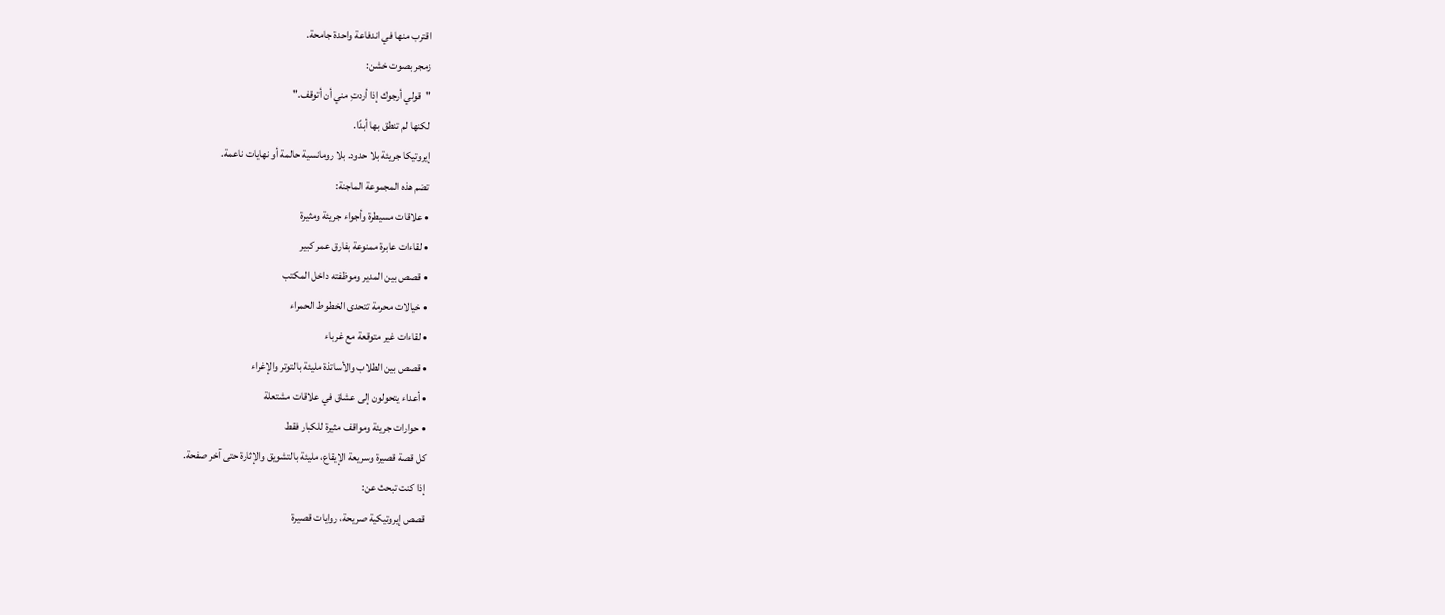اقترب منها في اندفاعة واحدة جامحة.
زمجر بصوت خشن:
"قولي أرجوك إذا أردتِ مني أن أتوقف."
لكنها لم تنطق بها أبدًا.
إيروتيكا جريئة بلا حدود. بلا رومانسية حالمة أو نهايات ناعمة.
تضم هذه المجموعة الماجنة:
• علاقات مسيطرة وأجواء جريئة ومثيرة
• لقاءات عابرة ممنوعة بفارق عمر كبير
• قصص بين المدير وموظفته داخل المكتب
• خيالات محرمة تتحدى الخطوط الحمراء
• لقاءات غير متوقعة مع غرباء
• قصص بين الطلاب والأساتذة مليئة بالتوتر والإغراء
• أعداء يتحولون إلى عشاق في علاقات مشتعلة
• حوارات جريئة ومواقف مثيرة للكبار فقط
كل قصة قصيرة وسريعة الإيقاع، مليئة بالتشويق والإثارة حتى آخر صفحة.
إذا كنت تبحث عن:
قصص إيروتيكية صريحة، روايات قصيرة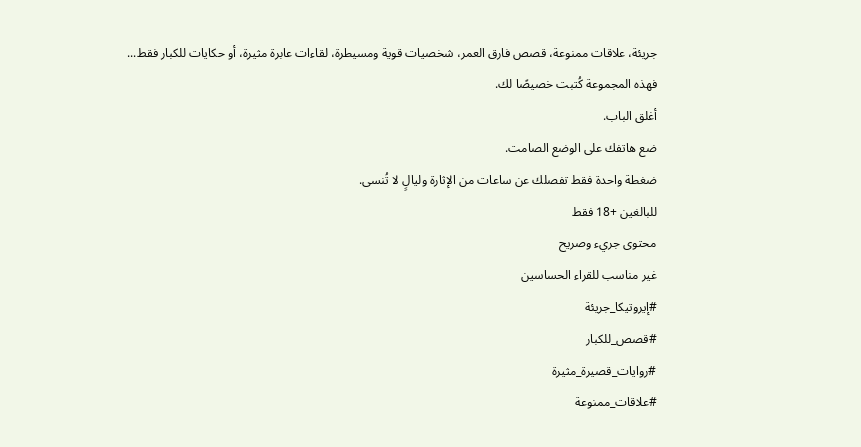جريئة، علاقات ممنوعة، قصص فارق العمر، شخصيات قوية ومسيطرة، لقاءات عابرة مثيرة، أو حكايات للكبار فقط...
فهذه المجموعة كُتبت خصيصًا لك.
أغلق الباب.
ضع هاتفك على الوضع الصامت.
ضغطة واحدة فقط تفصلك عن ساعات من الإثارة وليالٍ لا تُنسى.
للبالغين +18 فقط
محتوى جريء وصريح
غير مناسب للقراء الحساسين
#إيروتيكا_جريئة
#قصص_للكبار
#روايات_قصيرة_مثيرة
#علاقات_ممنوعة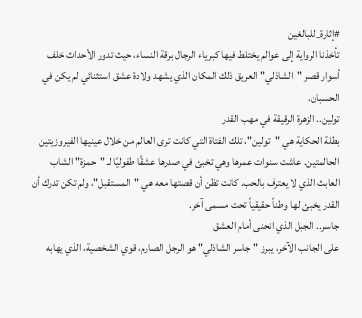#إثارة_للبالغين
تأخذنا الرواية إلى عوالم يختلط فيها كبرياء الرجال برقة النساء، حيث تدور الأحداث خلف أسوار قصر "الشاذلي" العريق ذلك المكان الذي يشهد ولادة عشق استثنائي لم يكن في الحسبان.
تولين.. الزهرة الرقيقة في مهب القدر
بطلة الحكاية هي "تولين"، تلك الفتاة التي كانت ترى العالم من خلال عينيها الفيروزيتين الحالمتين. عاشت سنوات عمرها وهي تخبئ في صدرها عشقًا طفوليًا لـ "حمزة" الشاب العابث الذي لا يعترف بالحب. كانت تظن أن قصتها معه هي "المستقبل"، ولم تكن تدرك أن القدر يخبئ لها وطناً حقيقياً تحت مسمى آخر.
جاسر.. الجبل الذي انحنى أمام العشق
على الجانب الآخر، يبرز "جاسر الشاذلي" هو الرجل الصارم، قوي الشخصية، الذي يهابه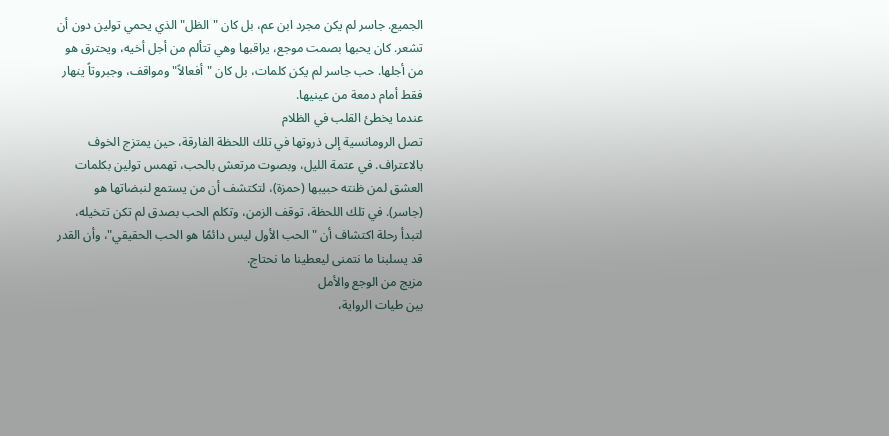الجميع. جاسر لم يكن مجرد ابن عم، بل كان "الظل" الذي يحمي تولين دون أن تشعر. كان يحبها بصمت موجع، يراقبها وهي تتألم من أجل أخيه، ويحترق هو من أجلها. حب جاسر لم يكن كلمات، بل كان "أفعالاً" ومواقف، وجبروتاً ينهار فقط أمام دمعة من عينيها.
عندما يخطئ القلب في الظلام
تصل الرومانسية إلى ذروتها في تلك اللحظة الفارقة، حين يمتزج الخوف بالاعتراف. في عتمة الليل، وبصوت مرتعش بالحب، تهمس تولين بكلمات العشق لمن ظنته حبيبها (حمزة)، لتكتشف أن من يستمع لنبضاتها هو (جاسر). في تلك اللحظة، توقف الزمن، وتكلم الحب بصدق لم تكن تتخيله، لتبدأ رحلة اكتشاف أن "الحب الأول ليس دائمًا هو الحب الحقيقي"، وأن القدر قد يسلبنا ما نتمنى ليعطينا ما نحتاج.
مزيج من الوجع والأمل
بين طيات الرواية،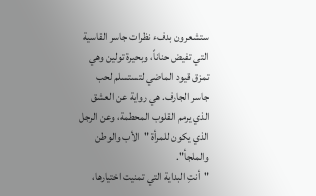ستشعرون بدفء نظرات جاسر القاسية التي تفيض حناناً، وبحيرة تولين وهي تمزق قيود الماضي لتستسلم لحب جاسر الجارف. هي رواية عن العشق الذي يرمم القلوب المحطمة، وعن الرجل الذي يكون للمرأة "الأب والوطن والملجأ".
"أنتِ البداية التي تمنيت اختيارها،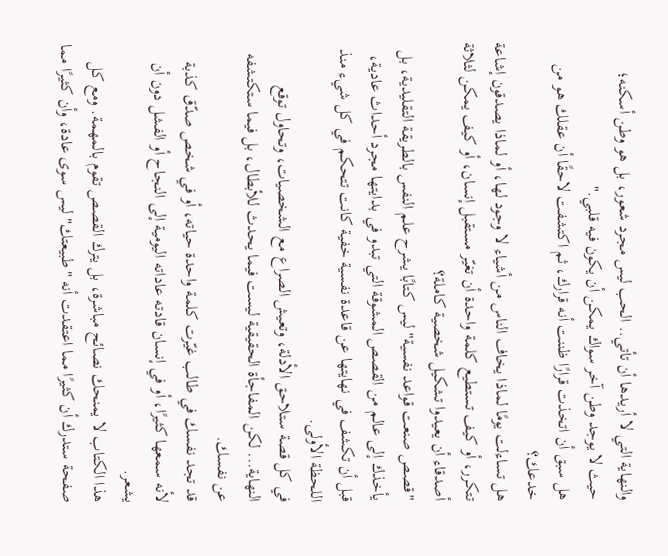والنهاية التي لا أريدها أن تأتي.. الحب ليس مجرد شعور، بل هو وطن أسكنه؛ حيث لا يوجد وطن آخر سواك يمكن أن يكون فيه قلبي."
هل سبق أن اتخذت قرارًا ظننت أنه قرارك، ثم اكتشفت لاحقًا أن عقلك هو من خدعك؟
هل تساءلت يومًا لماذا يخاف الناس من أشياء لا وجود لها، أو لماذا يصدقون إشاعة تتكرر، أو كيف تستطيع كلمة واحدة أن تغيّر مستقبل إنسان، أو كيف يمكن لثلاثة أصدقاء أن يعيدوا تشكيل شخصية كاملة؟
"قصص صنعت قواعد نفسية" ليس كتابًا يشرح علم النفس بالطريقة التقليدية، بل يأخذك إلى عالم من القصص المشوقة التي تبدو في بدايتها مجرد أحداث عادية، قبل أن تكشف في نهايتها عن قاعدة نفسية خفية كانت تتحكم في كل شيء منذ اللحظة الأولى.
في كل قصة ستلاحق الأدلة، وتعيش الصراع مع الشخصيات، وتحاول توقع النهاية... لكن المفاجأة الحقيقية ليست فيما يحدث للأبطال، بل فيما ستكتشفه عن نفسك.
قد تجد نفسك في طالب غيّرت كلمة واحدة حياته، أو في شخص صدّق كذبة لأنه سمعها كثيرًا، أو في إنسان قادته عاداته اليومية إلى النجاح أو الفشل دون أن يشعر.
هذا الكتاب لا يمنحك نصائح مباشرة، بل يترك القصص تقوم بالمهمة. ومع كل صفحة ستدرك أن كثيرًا مما اعتقدت أنه "طبيعتك" ليس سوى عادة، وأن كثيرًا مما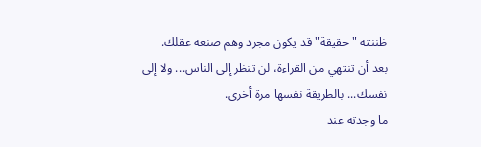ظننته "حقيقة" قد يكون مجرد وهم صنعه عقلك.
بعد أن تنتهي من القراءة، لن تنظر إلى الناس... ولا إلى نفسك... بالطريقة نفسها مرة أخرى.
ما وجدته عند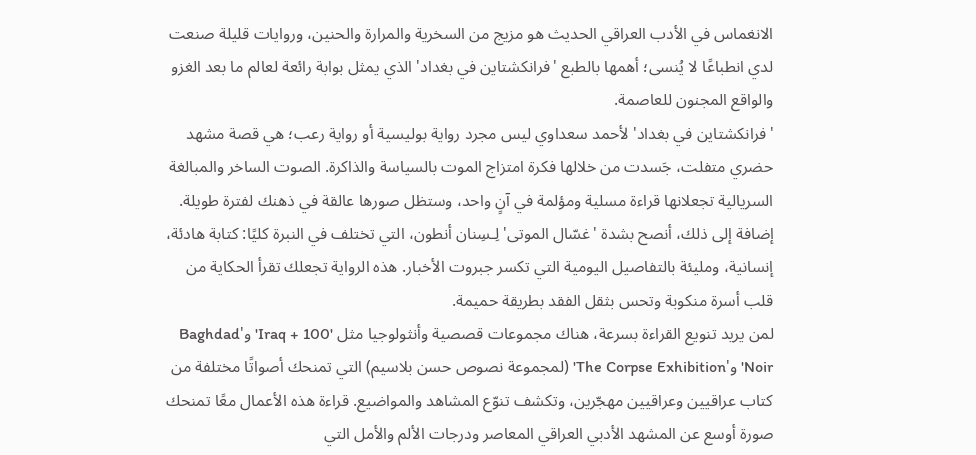الانغماس في الأدب العراقي الحديث هو مزيج من السخرية والمرارة والحنين، وروايات قليلة صنعت لدي انطباعًا لا يُنسى؛ أهمها بالطبع 'فرانكشتاين في بغداد' الذي يمثل بوابة رائعة لعالم ما بعد الغزو والواقع المجنون للعاصمة.
'فرانكشتاين في بغداد' لأحمد سعداوي ليس مجرد رواية بوليسية أو رواية رعب؛ هي قصة مشهد حضري متفلت، جَسدت من خلالها فكرة امتزاج الموت بالسياسة والذاكرة. الصوت الساخر والمبالغة السريالية تجعلانها قراءة مسلية ومؤلمة في آنٍ واحد، وستظل صورها عالقة في ذهنك لفترة طويلة.
إضافة إلى ذلك، أنصح بشدة 'غسّال الموتى' لِـسِنان أنطون، التي تختلف في النبرة كليًا: كتابة هادئة، إنسانية، ومليئة بالتفاصيل اليومية التي تكسر جبروت الأخبار. هذه الرواية تجعلك تقرأ الحكاية من قلب أسرة منكوبة وتحس بثقل الفقد بطريقة حميمة.
لمن يريد تنويع القراءة بسرعة، هناك مجموعات قصصية وأنثولوجيا مثل 'Iraq + 100' و'Baghdad Noir' و'The Corpse Exhibition' (لمجموعة نصوص حسن بلاسيم) التي تمنحك أصواتًا مختلفة من كتاب عراقيين وعراقيين مهجّرين، وتكشف تنوّع المشاهد والمواضيع. قراءة هذه الأعمال معًا تمنحك صورة أوسع عن المشهد الأدبي العراقي المعاصر ودرجات الألم والأمل التي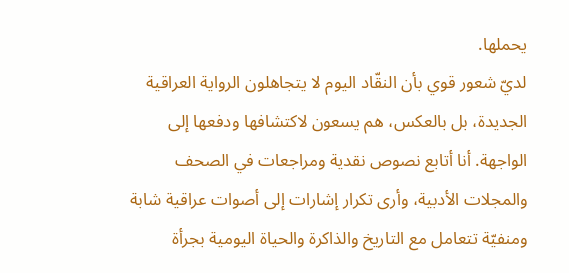يحملها.
لديّ شعور قوي بأن النقّاد اليوم لا يتجاهلون الرواية العراقية الجديدة، بل بالعكس، هم يسعون لاكتشافها ودفعها إلى الواجهة. أنا أتابع نصوص نقدية ومراجعات في الصحف والمجلات الأدبية، وأرى تكرار إشارات إلى أصوات عراقية شابة ومنفيّة تتعامل مع التاريخ والذاكرة والحياة اليومية بجرأة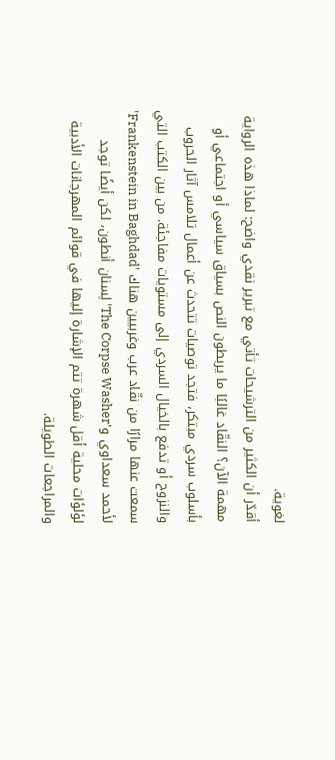لغوية.
أقدّر أن الكثير من الترشيحات تأتي مع تبرير نقدي واضح: لماذا هذه الرواية مهمة الآن؟ النقّاد غالبًا ما يربطون النص بسياق سياسي أو اجتماعي أو بأسلوب سردي مبتكر، فتجد توصيات تتحدث عن أعمال تلامس آثار الحروب والنزوح أو تدفع بالخيال السردي إلى مستويات مفاجئة. من بين الكتب التي سمعت عنها مرارًا من نقّاد عرب وغربيين هناك 'Frankenstein in Baghdad' لأحمد سعداوي و'The Corpse Washer' لِسنان أنطون، لكن أيضًا توجد لؤلؤات محلية أقل شهرة تتم الإشارة إليها في قوائم المهرجانات الأدبية والمراجعات الطويلة.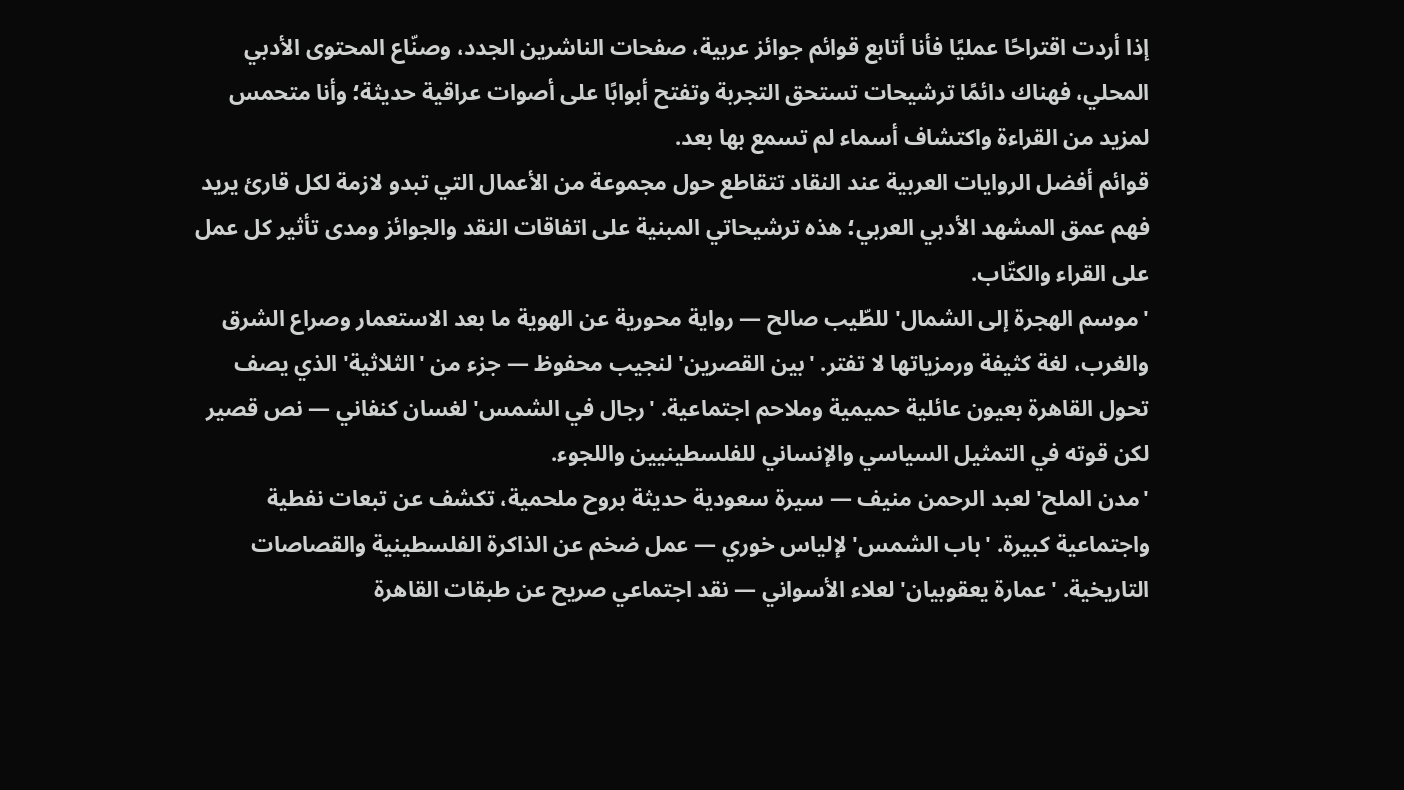إذا أردت اقتراحًا عمليًا فأنا أتابع قوائم جوائز عربية، صفحات الناشرين الجدد، وصنّاع المحتوى الأدبي المحلي، فهناك دائمًا ترشيحات تستحق التجربة وتفتح أبوابًا على أصوات عراقية حديثة؛ وأنا متحمس لمزيد من القراءة واكتشاف أسماء لم تسمع بها بعد.
قوائم أفضل الروايات العربية عند النقاد تتقاطع حول مجموعة من الأعمال التي تبدو لازمة لكل قارئ يريد فهم عمق المشهد الأدبي العربي؛ هذه ترشيحاتي المبنية على اتفاقات النقد والجوائز ومدى تأثير كل عمل على القراء والكتّاب.
'موسم الهجرة إلى الشمال' للطّيب صالح — رواية محورية عن الهوية ما بعد الاستعمار وصراع الشرق والغرب، لغة كثيفة ورمزياتها لا تفتر. 'بين القصرين' لنجيب محفوظ — جزء من 'الثلاثية' الذي يصف تحول القاهرة بعيون عائلية حميمية وملاحم اجتماعية. 'رجال في الشمس' لغسان كنفاني — نص قصير لكن قوته في التمثيل السياسي والإنساني للفلسطينيين واللجوء.
'مدن الملح' لعبد الرحمن منيف — سيرة سعودية حديثة بروح ملحمية، تكشف عن تبعات نفطية واجتماعية كبيرة. 'باب الشمس' لإلياس خوري — عمل ضخم عن الذاكرة الفلسطينية والقصاصات التاريخية. 'عمارة يعقوبيان' لعلاء الأسواني — نقد اجتماعي صريح عن طبقات القاهرة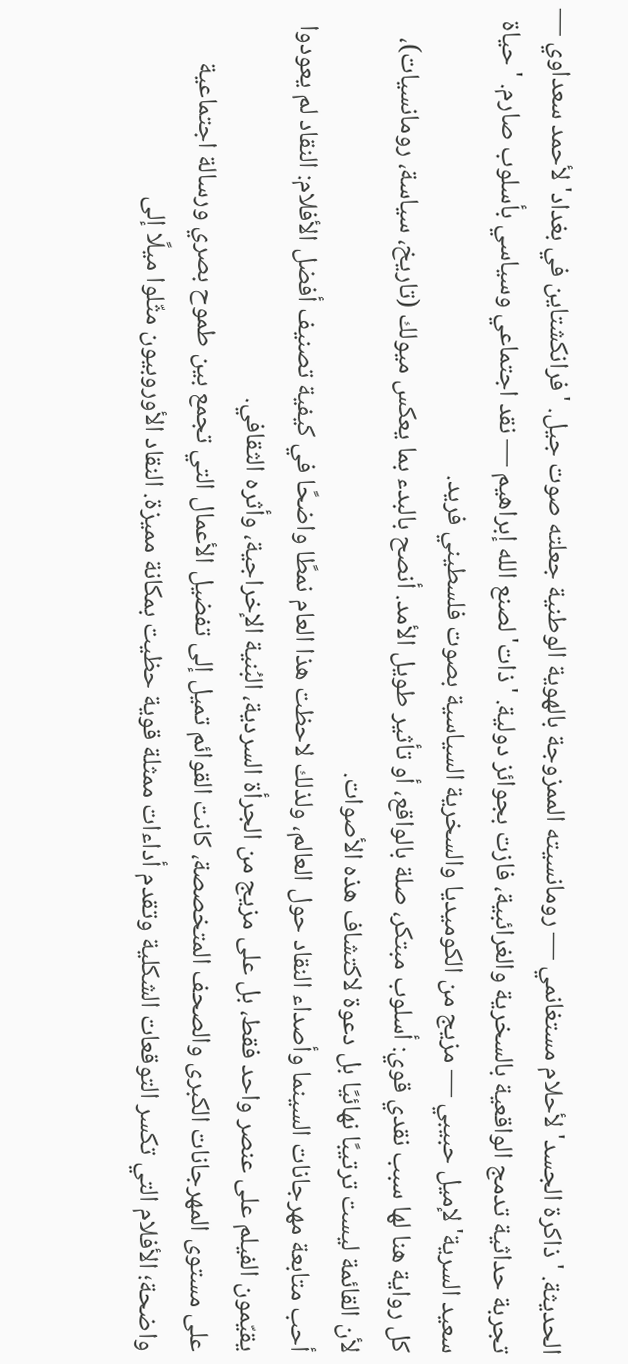الحديثة. 'ذاكرة الجسد' لأحلام مستغانمي — رومانسيته الممزوجة بالهوية الوطنية جعلته صوت جيل. 'فرانكشتاين في بغداد' لأحمد سعداوي — تجربة حداثية تدمج الواقعية بالسخرية والغرائبية، فازت بجوائز دولية. 'ذات' لصنع الله إبراهيم — نقد اجتماعي وسياسي بأسلوب صارم. 'حياة سعيد السرية' لإميل حبيبي — مزيج من الكوميديا والسخرية السياسية بصوت فلسطيني فريد.
كل رواية هنا لها سبب نقدي قوي: أسلوب مبتكر، صلة بالواقع، أو تأثير طويل الأمد. أنصح بالبدء بما يعكس ميولك (تاريخ، سياسة، رومانسيات)، لأن القائمة ليست ترتيبًا نهائيًا بل دعوة لاكتشاف هذه الأصوات.
أحب متابعة مهرجانات السينما وأصداء النقاد حول العالم، ولذلك لاحظت هذا العام نمطًا واضحًا في كيفية تصنيف أفضل الأفلام: النقاد لم يعودوا يقيّمون الفيلم على عنصر واحد فقط، بل على مزيج من الجرأة السردية، البُنية الإخراجية، وأثره الثقافي.
على مستوى المهرجانات الكبرى والصحف المتخصصة، كانت القوائم تميل إلى تفضيل الأعمال التي تجمع بين طموح بصري ورسالة اجتماعية واضحة؛ الأفلام التي تكسر التوقعات الشكلية وتقدم أداءات ممثلة قوية حظيت بمكانة مميزة. النقاد الأوروبيون مثّلوا ميلًا إلى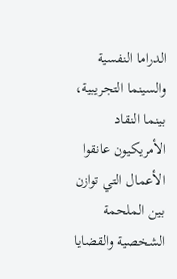الدراما النفسية والسينما التجريبية، بينما النقاد الأمريكيون عانقوا الأعمال التي توازن بين الملحمة الشخصية والقضايا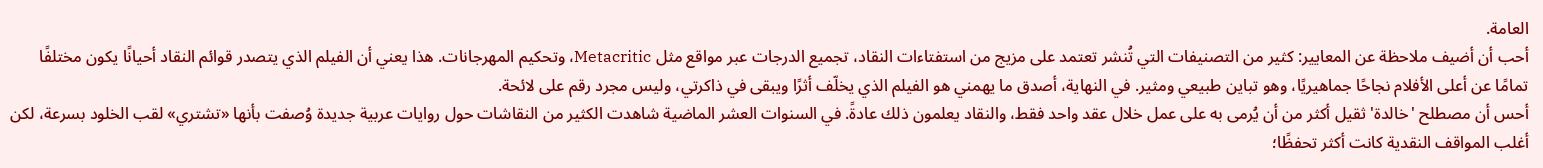العامة.
أحب أن أضيف ملاحظة عن المعايير: كثير من التصنيفات التي تُنشر تعتمد على مزيج من استفتاءات النقاد، تجميع الدرجات عبر مواقع مثل Metacritic، وتحكيم المهرجانات. هذا يعني أن الفيلم الذي يتصدر قوائم النقاد أحيانًا يكون مختلفًا تمامًا عن أعلى الأفلام نجاحًا جماهيريًا، وهو تباين طبيعي ومثير. في النهاية، أصدق ما يهمني هو الفيلم الذي يخلّف أثرًا ويبقى في ذاكرتي، وليس مجرد رقم على لائحة.
أحس أن مصطلح 'خالدة' ثقيل أكثر من أن يُرمى به على عمل خلال عقد واحد فقط، والنقاد يعلمون ذلك عادةً. في السنوات العشر الماضية شاهدت الكثير من النقاشات حول روايات عربية جديدة وُصفت بأنها «تشتري» لقب الخلود بسرعة، لكن أغلب المواقف النقدية كانت أكثر تحفظًا؛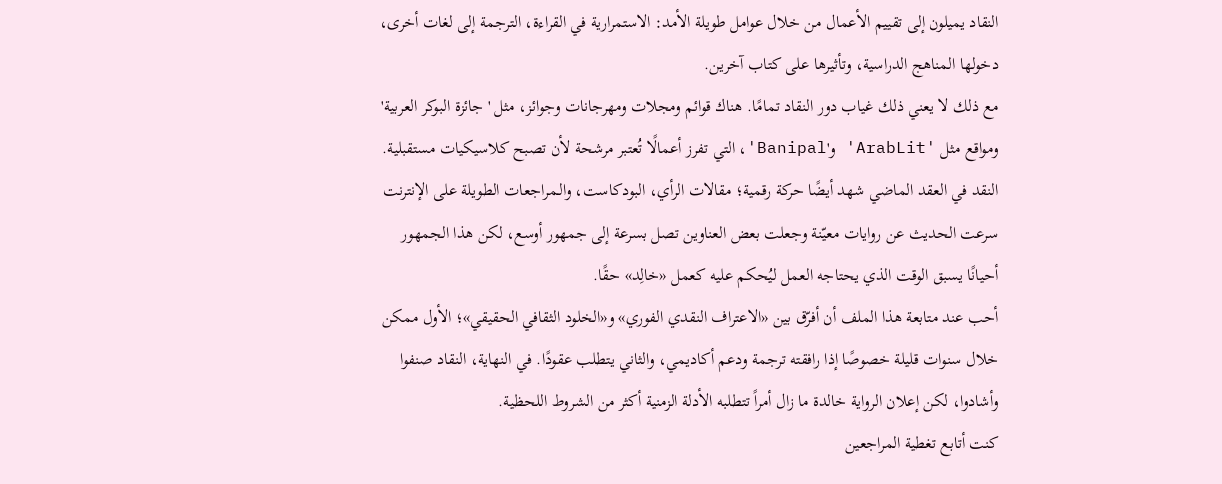النقاد يميلون إلى تقييم الأعمال من خلال عوامل طويلة الأمد: الاستمرارية في القراءة، الترجمة إلى لغات أخرى، دخولها المناهج الدراسية، وتأثيرها على كتاب آخرين.
مع ذلك لا يعني ذلك غياب دور النقاد تمامًا. هناك قوائم ومجلات ومهرجانات وجوائز، مثل 'جائزة البوكر العربية' ومواقع مثل 'ArabLit' و'Banipal'، التي تفرز أعمالًا تُعتبر مرشحة لأن تصبح كلاسيكيات مستقبلية. النقد في العقد الماضي شهد أيضًا حركة رقمية؛ مقالات الرأي، البودكاست، والـمراجعات الطويلة على الإنترنت سرعت الحديث عن روايات معيّنة وجعلت بعض العناوين تصل بسرعة إلى جمهور أوسع، لكن هذا الجمهور أحيانًا يسبق الوقت الذي يحتاجه العمل ليُحكم عليه كعمل «خالِد» حقًا.
أحب عند متابعة هذا الملف أن أفرّق بين «الاعتراف النقدي الفوري» و«الخلود الثقافي الحقيقي»؛ الأول ممكن خلال سنوات قليلة خصوصًا إذا رافقته ترجمة ودعم أكاديمي، والثاني يتطلب عقودًا. في النهاية، النقاد صنفوا وأشادوا، لكن إعلان الرواية خالدة ما زال أمراً تتطلبه الأدلة الزمنية أكثر من الشروط اللحظية.
كنت أتابع تغطية المراجعين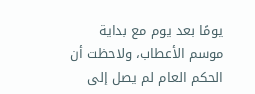يومًا بعد يوم مع بداية موسم الأعطاب، ولاحظت أن الحكم العام لم يصل إلى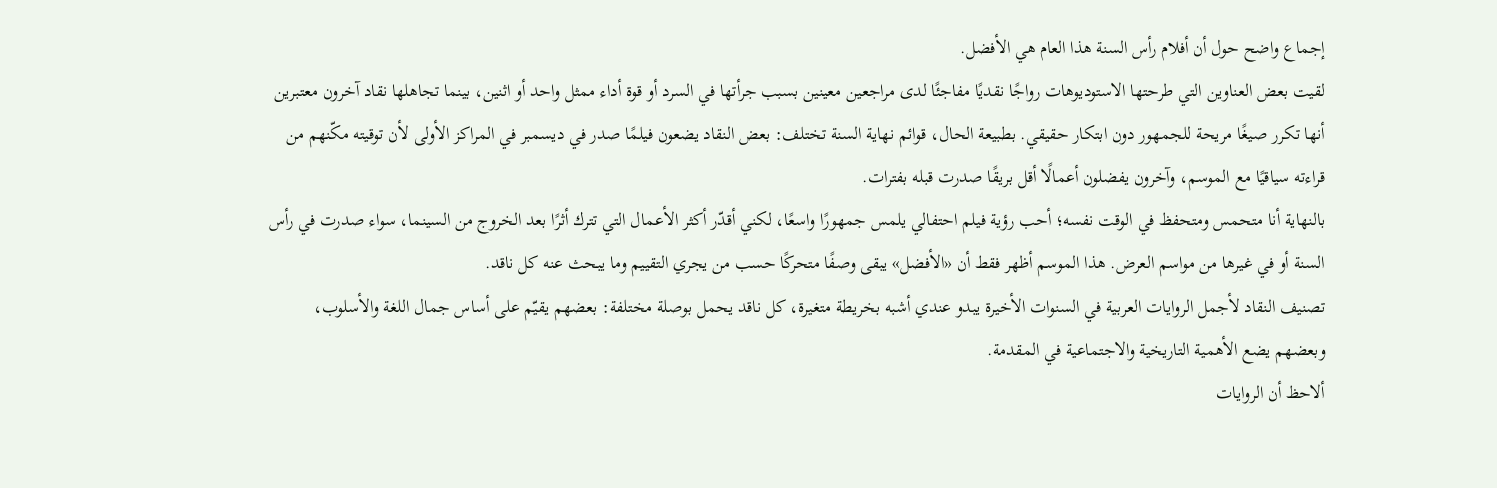إجماع واضح حول أن أفلام رأس السنة هذا العام هي الأفضل.
لقيت بعض العناوين التي طرحتها الاستوديوهات رواجًا نقديًا مفاجئًا لدى مراجعين معينين بسبب جرأتها في السرد أو قوة أداء ممثل واحد أو اثنين، بينما تجاهلها نقاد آخرون معتبرين أنها تكرر صيغًا مريحة للجمهور دون ابتكار حقيقي. بطبيعة الحال، قوائم نهاية السنة تختلف: بعض النقاد يضعون فيلمًا صدر في ديسمبر في المراكز الأولى لأن توقيته مكّنهم من قراءته سياقيًا مع الموسم، وآخرون يفضلون أعمالًا أقل بريقًا صدرت قبله بفترات.
بالنهاية أنا متحمس ومتحفظ في الوقت نفسه؛ أحب رؤية فيلم احتفالي يلمس جمهورًا واسعًا، لكني أقدّر أكثر الأعمال التي تترك أثرًا بعد الخروج من السينما، سواء صدرت في رأس السنة أو في غيرها من مواسم العرض. هذا الموسم أظهر فقط أن «الأفضل» يبقى وصفًا متحركًا حسب من يجري التقييم وما يبحث عنه كل ناقد.
تصنيف النقاد لأجمل الروايات العربية في السنوات الأخيرة يبدو عندي أشبه بخريطة متغيرة، كل ناقد يحمل بوصلة مختلفة: بعضهم يقيّم على أساس جمال اللغة والأسلوب، وبعضهم يضع الأهمية التاريخية والاجتماعية في المقدمة.
ألاحظ أن الروايات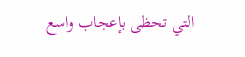التي تحظى بإعجاب واسع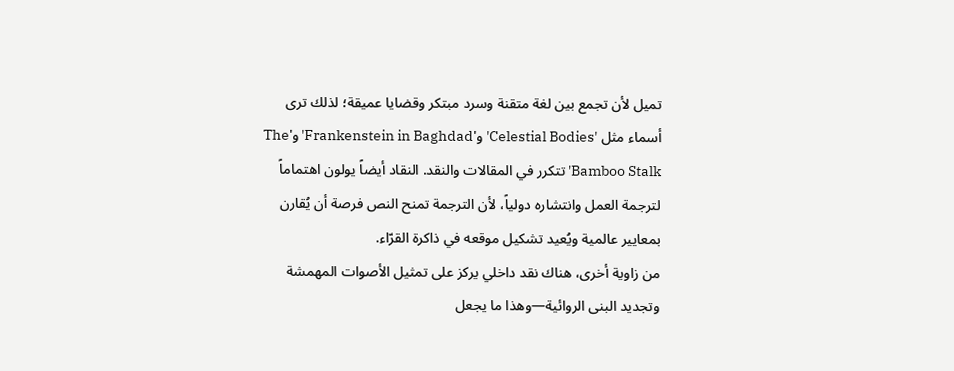تميل لأن تجمع بين لغة متقنة وسرد مبتكر وقضايا عميقة؛ لذلك ترى أسماء مثل 'Celestial Bodies' و'Frankenstein in Baghdad' و'The Bamboo Stalk' تتكرر في المقالات والنقد. النقاد أيضاً يولون اهتماماً لترجمة العمل وانتشاره دولياً، لأن الترجمة تمنح النص فرصة أن يُقارن بمعايير عالمية ويُعيد تشكيل موقعه في ذاكرة القرّاء.
من زاوية أخرى، هناك نقد داخلي يركز على تمثيل الأصوات المهمشة وتجديد البنى الروائية—وهذا ما يجعل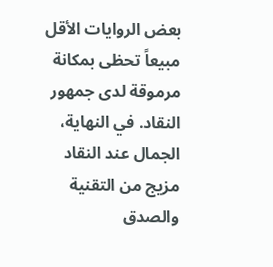بعض الروايات الأقل مبيعاً تحظى بمكانة مرموقة لدى جمهور النقاد. في النهاية، الجمال عند النقاد مزيج من التقنية والصدق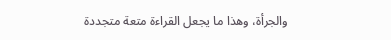والجرأة، وهذا ما يجعل القراءة متعة متجددة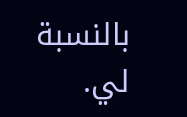بالنسبة لي.